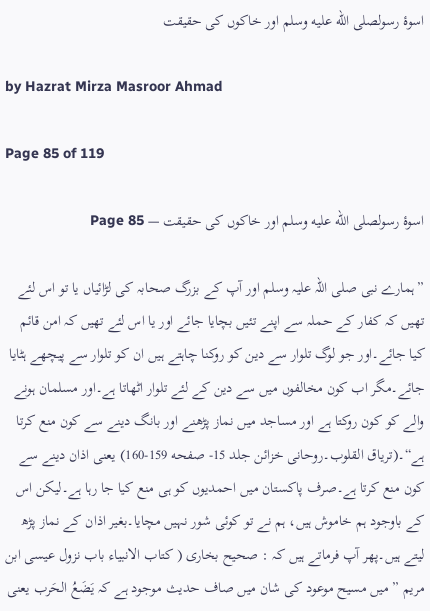اسوۂ رسولصلى الله عليه وسلم اور خاکوں کی حقیقت

by Hazrat Mirza Masroor Ahmad

Page 85 of 119

اسوۂ رسولصلى الله عليه وسلم اور خاکوں کی حقیقت — Page 85

”ہمارے نبی صلی اللہ علیہ وسلم اور آپ کے بزرگ صحابہ کی لڑائیاں یا تو اس لئے تھیں کہ کفار کے حملہ سے اپنے تئیں بچایا جائے اور یا اس لئے تھیں کہ امن قائم کیا جائے۔اور جو لوگ تلوار سے دین کو روکنا چاہتے ہیں ان کو تلوار سے پیچھے ہٹایا جائے۔مگر اب کون مخالفوں میں سے دین کے لئے تلوار اٹھاتا ہے۔اور مسلمان ہونے والے کو کون روکتا ہے اور مساجد میں نماز پڑھنے اور بانگ دینے سے کون منع کرتا ہے“۔(ترياق القلوب۔روحانی خزائن جلد 15- صفحه 159-160) یعنی اذان دینے سے کون منع کرتا ہے۔صرف پاکستان میں احمدیوں کو ہی منع کیا جا رہا ہے۔لیکن اس کے باوجود ہم خاموش ہیں، ہم نے تو کوئی شور نہیں مچایا۔بغیر اذان کے نماز پڑھ لیتے ہیں۔پھر آپ فرماتے ہیں کہ : صحیح بخاری ( کتاب الانبیاء باب نزول عیسی ابن مریم ” میں مسیح موعود کی شان میں صاف حدیث موجود ہے کہ يَضَعُ الحَرب یعنی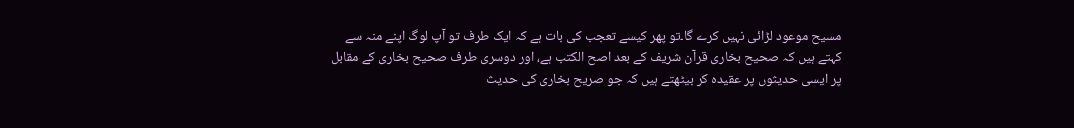مسیح موعود لڑائی نہیں کرے گا۔تو پھر کیسے تعجب کی بات ہے کہ ایک طرف تو آپ لوگ اپنے منہ سے کہتے ہیں کہ صحیح بخاری قرآن شریف کے بعد اصح الکتب ہے، اور دوسری طرف صحیح بخاری کے مقابل پر ایسی حدیثوں پر عقیدہ کر بیٹھتے ہیں کہ جو صریح بخاری کی حدیث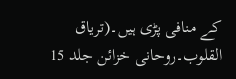کے منافی پڑی ہیں۔(ترياق القلوب۔روحانی خزائن جلد 15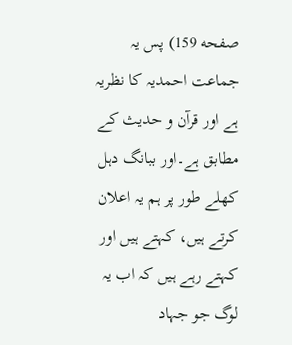صفحه 159) پس یہ جماعت احمدیہ کا نظریہ ہے اور قرآن و حدیث کے مطابق ہے۔اور ببانگ دہل کھلے طور پر ہم یہ اعلان کرتے ہیں، کہتے ہیں اور کہتے رہے ہیں کہ اب یہ لوگ جو جہاد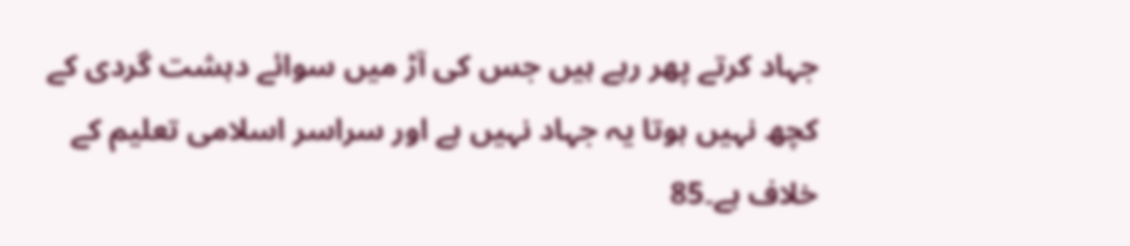جہاد کرتے پھر رہے ہیں جس کی آڑ میں سوائے دہشت گردی کے کچھ نہیں ہوتا یہ جہاد نہیں ہے اور سراسر اسلامی تعلیم کے خلاف ہے۔85